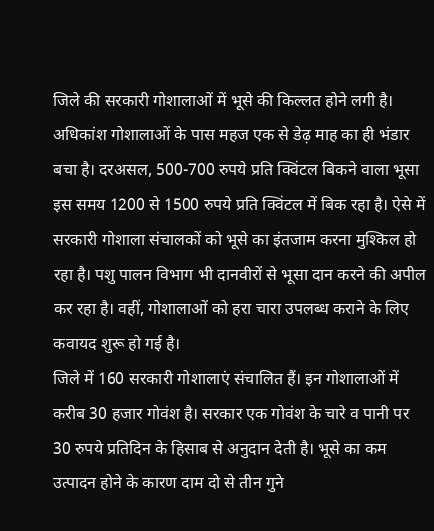जिले की सरकारी गोशालाओं में भूसे की किल्लत होने लगी है। अधिकांश गोशालाओं के पास महज एक से डेढ़ माह का ही भंडार बचा है। दरअसल, 500-700 रुपये प्रति क्विंटल बिकने वाला भूसा इस समय 1200 से 1500 रुपये प्रति क्विंटल में बिक रहा है। ऐसे में सरकारी गोशाला संचालकों को भूसे का इंतजाम करना मुश्किल हो रहा है। पशु पालन विभाग भी दानवीरों से भूसा दान करने की अपील कर रहा है। वहीं, गोशालाओं को हरा चारा उपलब्ध कराने के लिए कवायद शुरू हो गई है।
जिले में 160 सरकारी गोशालाएं संचालित हैं। इन गोशालाओं में करीब 30 हजार गोवंश है। सरकार एक गोवंश के चारे व पानी पर 30 रुपये प्रतिदिन के हिसाब से अनुदान देती है। भूसे का कम उत्पादन होने के कारण दाम दो से तीन गुने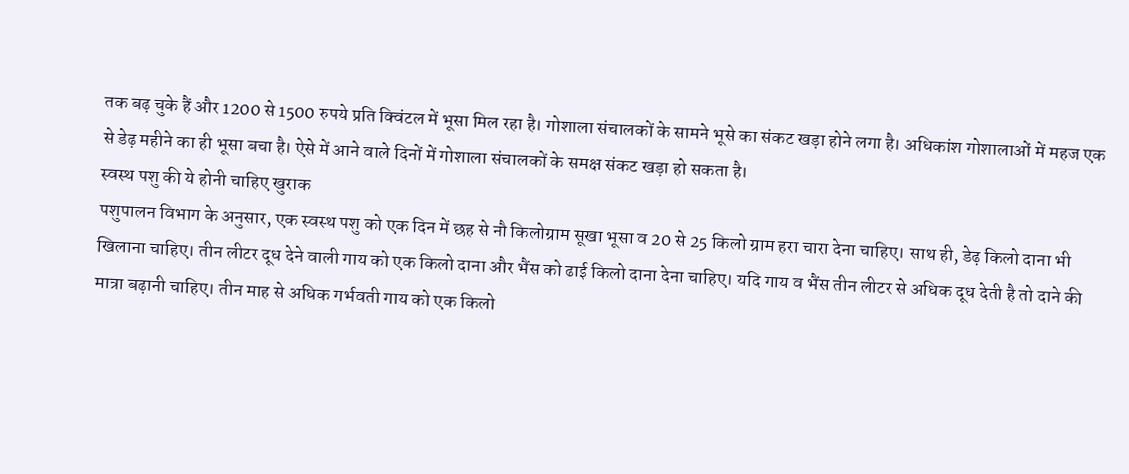तक बढ़ चुके हैं और 1200 से 1500 रुपये प्रति क्विंटल में भूसा मिल रहा है। गोशाला संचालकों के सामने भूसे का संकट खड़ा होने लगा है। अधिकांश गोशालाओं में महज एक से डेढ़ महीने का ही भूसा बचा है। ऐसे में आने वाले दिनों में गोशाला संचालकों के समक्ष संकट खड़ा हो सकता है।
स्वस्थ पशु की ये होनी चाहिए खुराक
पशुपालन विभाग के अनुसार, एक स्वस्थ पशु को एक दिन में छह से नौ किलोग्राम सूखा भूसा व 20 से 25 किलो ग्राम हरा चारा देना चाहिए। साथ ही, डेढ़ किलो दाना भी खिलाना चाहिए। तीन लीटर दूध देने वाली गाय को एक किलो दाना और भैंस को ढाई किलो दाना देना चाहिए। यदि गाय व भैंस तीन लीटर से अधिक दूध देती है तो दाने की मात्रा बढ़ानी चाहिए। तीन माह से अधिक गर्भवती गाय को एक किलो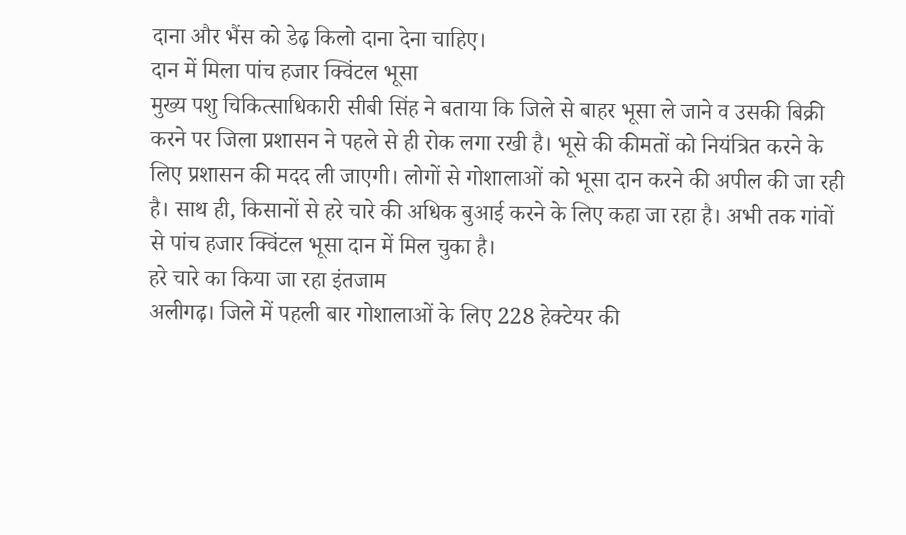दाना और भैंस को डेढ़ किलो दाना देना चाहिए।
दान में मिला पांच हजार क्विंटल भूसा
मुख्य पशु चिकित्साधिकारी सीबी सिंह ने बताया कि जिले से बाहर भूसा ले जाने व उसकी बिक्री करने पर जिला प्रशासन ने पहले से ही रोक लगा रखी है। भूसे की कीमतों को नियंत्रित करने के लिए प्रशासन की मदद ली जाएगी। लोगों से गोशालाओं को भूसा दान करने की अपील की जा रही है। साथ ही, किसानों से हरे चारे की अधिक बुआई करने के लिए कहा जा रहा है। अभी तक गांवों से पांच हजार क्विंटल भूसा दान में मिल चुका है।
हरे चारे का किया जा रहा इंतजाम
अलीगढ़। जिले में पहली बार गोशालाओं के लिए 228 हेक्टेयर की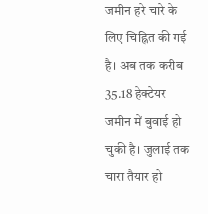जमीन हरे चारे के लिए चिह्नित की गई है। अब तक करीब 35.18 हेक्टेयर जमीन में बुवाई हो चुकी है। जुलाई तक चारा तैयार हो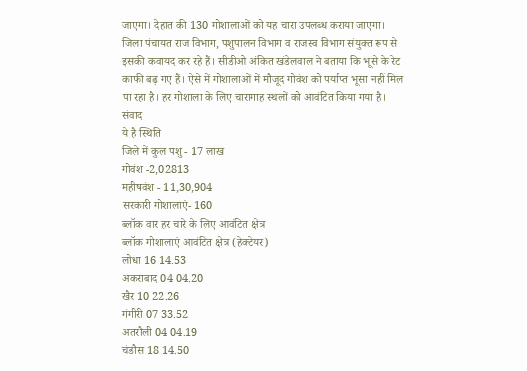जाएगा। देहात की 130 गोशालाओं को यह चारा उपलब्ध कराया जाएगा। जिला पंचायत राज विभाग, पशुपालन विभाग व राजस्व विभाग संयुक्त रूप से इसकी कवायद कर रहे हैं। सीडीओ अंकित खंडेलवाल ने बताया कि भूसे के रेट काफी बढ़ गए हैं। ऐसे में गोशालाओं में मौजूद गोवंश को पर्याप्त भूसा नहीं मिल पा रहा है। हर गोशाला के लिए चारागाह स्थलों को आवंटित किया गया है। संवाद
ये है स्थिति
जिले में कुल पशु - 17 लाख
गोवंश -2,02813
महीषवंश - 11,30,904
सरकारी गोशालाएं- 160
ब्लॉक वार हर चारे के लिए आवंटित क्षेत्र
ब्लॉक गोशालाएं आवंटित क्षेत्र (हेक्टेयर)
लोधा 16 14.53
अकराबाद 04 04.20
खैर 10 22.26
गंगीरी 07 33.52
अतरौली 04 04.19
चंडौस 18 14.50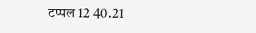टप्पल 12 40.21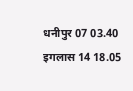धनीपुर 07 03.40
इगलास 14 18.05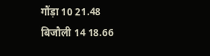गौंड़ा 10 21.48
बिजौली 14 18.66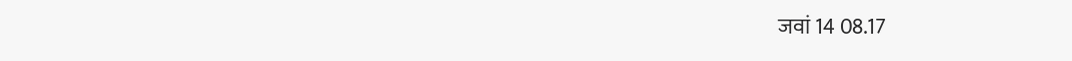जवां 14 08.17